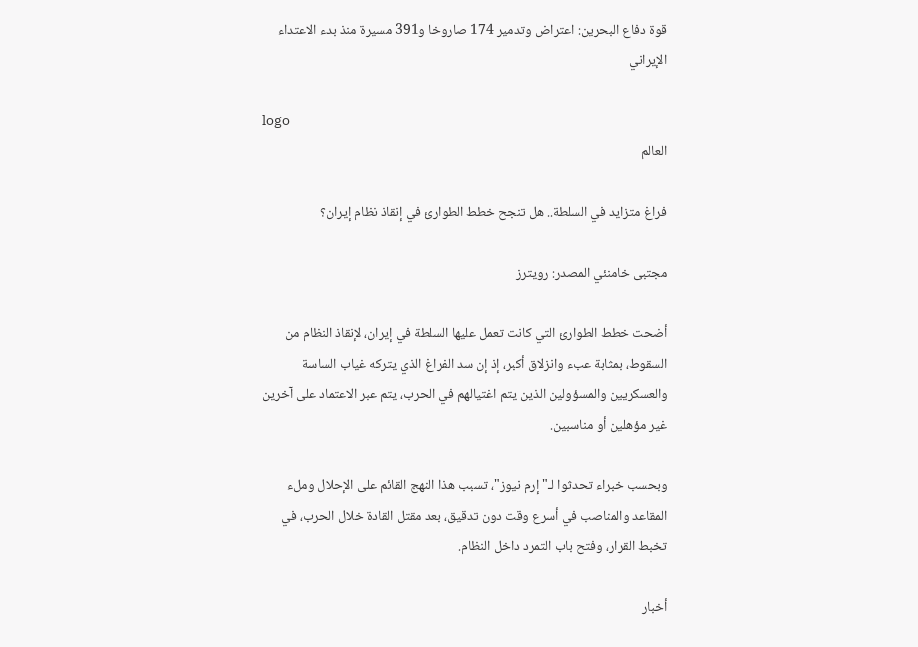قوة دفاع البحرين: اعتراض وتدمير 174 صاروخا و391 مسيرة منذ بدء الاعتداء الإيراني

logo
العالم

فراغ متزايد في السلطة.. هل تنجح خطط الطوارئ في إنقاذ نظام إيران؟

مجتبى خامنئي المصدر: رويترز

أضحت خطط الطوارئ التي كانت تعمل عليها السلطة في إيران، لإنقاذ النظام من السقوط، بمثابة عبء وانزلاق أكبر، إذ إن سد الفراغ الذي يتركه غياب الساسة والعسكريين والمسؤولين الذين يتم اغتيالهم في الحرب، يتم عبر الاعتماد على آخرين غير مؤهلين أو مناسبين.

وبحسب خبراء تحدثوا لـ"إرم نيوز"، تسبب هذا النهج القائم على الإحلال وملء المقاعد والمناصب في أسرع وقت دون تدقيق، بعد مقتل القادة خلال الحرب، في تخبط القرار، وفتح باب التمرد داخل النظام.

أخبار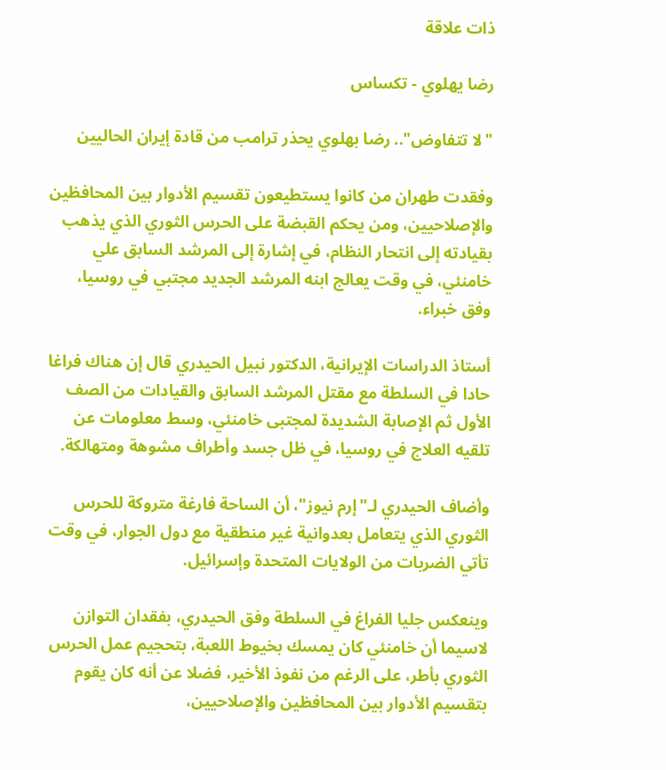ذات علاقة

رضا يهلوي - تكساس

"لا تتفاوض".. رضا بهلوي يحذر ترامب من قادة إيران الحاليين

وفقدت طهران من كانوا يستطيعون تقسيم الأدوار بين المحافظين والإصلاحيين، ومن يحكم القبضة على الحرس الثوري الذي يذهب بقيادته إلى انتحار النظام، في إشارة إلى المرشد السابق علي خامنئي، في وقت يعالج ابنه المرشد الجديد مجتبي في روسيا، وفق خبراء.

أستاذ الدراسات الإيرانية، الدكتور نبيل الحيدري قال إن هناك فراغا حادا في السلطة مع مقتل المرشد السابق والقيادات من الصف الأول ثم الإصابة الشديدة لمجتبى خامنئي، وسط معلومات عن تلقيه العلاج في روسيا، في ظل جسد وأطراف مشوهة ومتهالكة.

وأضاف الحيدري لـ"إرم نيوز"، أن الساحة فارغة متروكة للحرس الثوري الذي يتعامل بعدوانية غير منطقية مع دول الجوار، في وقت تأتي الضربات من الولايات المتحدة وإسرائيل.

وينعكس جليا الفراغ في السلطة وفق الحيدري، بفقدان التوازن لاسيما أن خامنئي كان يمسك بخيوط اللعبة، بتحجيم عمل الحرس الثوري بأطر، على الرغم من نفوذ الأخير، فضلا عن أنه كان يقوم بتقسيم الأدوار بين المحافظين والإصلاحيين،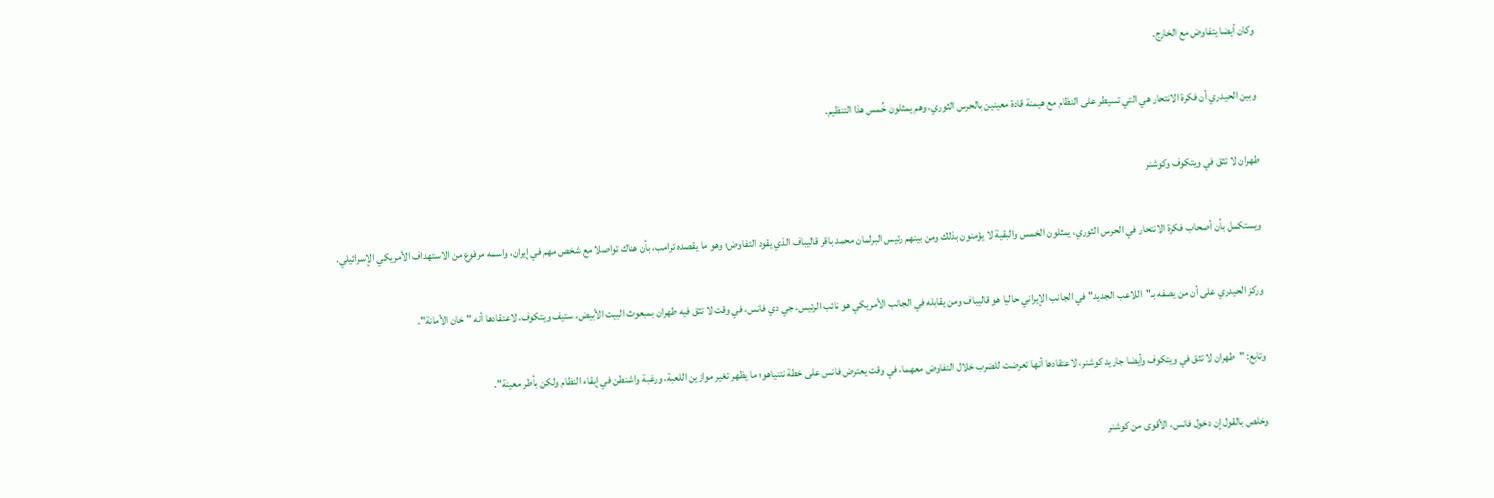وكان أيضا يتفاوض مع الخارج.

وبين الحيدري أن فكرة الانتحار هي التي تسيطر على النظام مع هيمنة قادة معينين بالحرس الثوري، وهم يمثلون خُمس هذا التنظيم.

طهران لا تثق في ويتكوف وكوشنر

ويستكمل بأن أصحاب فكرة الانتحار في الحرس الثوري، يمثلون الخمس والبقية لا يؤمنون بذلك ومن بينهم رئيس البرلمان محمد باقر قاليباف الذي يقود التفاوض؛ وهو ما يقصده ترامب، بأن هناك تواصلا مع شخص مهم في إيران، واسمه مرفوع من الاستهداف الأمريكي الإسرائيلي.

وركز الحيدري على أن من يصفه بـ"اللاعب الجديد" في الجانب الإيراني حاليا هو قاليباف ومن يقابله في الجانب الأمريكي هو نائب الرئيس، جي دي فانس، في وقت لا تثق فيه طهران بمبعوث البيت الأبيض، ستيف ويتكوف، لاعتقادها أنه "خان الأمانة".

وتابع: "طهران لا تثق في ويتكوف وأيضا جاريد كوشنر، لاعتقادها أنها تعرضت للضرب خلال التفاوض معهما، في وقت يعترض فانس على خطة نتنياهو؛ ما يظهر تغير موازين اللعبة، ورغبة واشنطن في إبقاء النظام ولكن بأطر معينة".

وخلص بالقول إن دخول فانس، الأقوى من كوشنر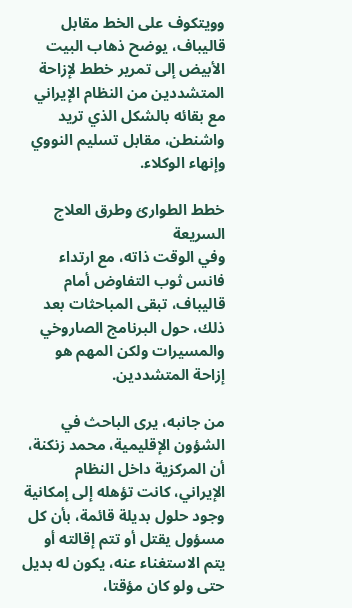وويتكوف على الخط مقابل قاليباف، يوضح ذهاب البيت الأبيض إلى تمرير خطط لإزاحة المتشددين من النظام الإيراني مع بقائه بالشكل الذي تريد واشنطن، مقابل تسليم النووي وإنهاء الوكلاء.

خطط الطوارئ وطرق العلاج السريعة
وفي الوقت ذاته، مع ارتداء فانس ثوب التفاوض أمام قاليباف، تبقى المباحثات بعد ذلك، حول البرنامج الصاروخي والمسيرات ولكن المهم هو إزاحة المتشددين.

من جانبه، يرى الباحث في الشؤون الإقليمية، محمد زنكنة، أن المركزية داخل النظام الإيراني، كانت تؤهله إلى إمكانية وجود حلول بديلة قائمة، بأن كل مسؤول يقتل أو تتم إقالته أو يتم الاستغناء عنه، يكون له بديل حتى ولو كان مؤقتا،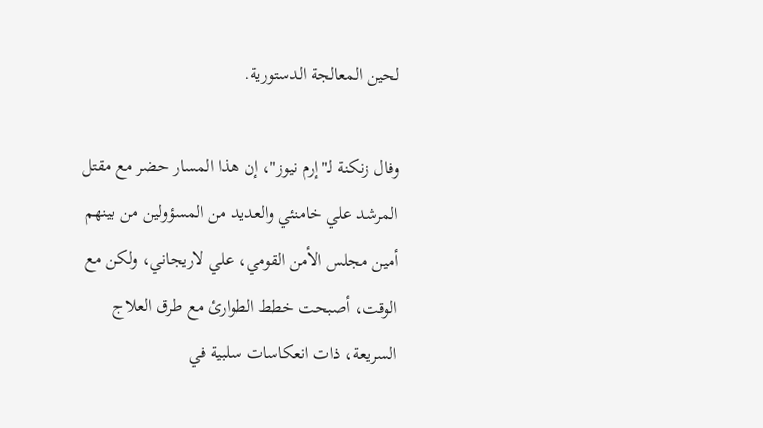لحين المعالجة الدستورية.

وفال زنكنة لـ"إرم نيوز"، إن هذا المسار حضر مع مقتل المرشد علي خامنئي والعديد من المسؤولين من بينهم أمين مجلس الأمن القومي، علي لاريجاني، ولكن مع الوقت، أصبحت خطط الطوارئ مع طرق العلاج السريعة، ذات انعكاسات سلبية في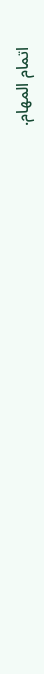اتمام المهام.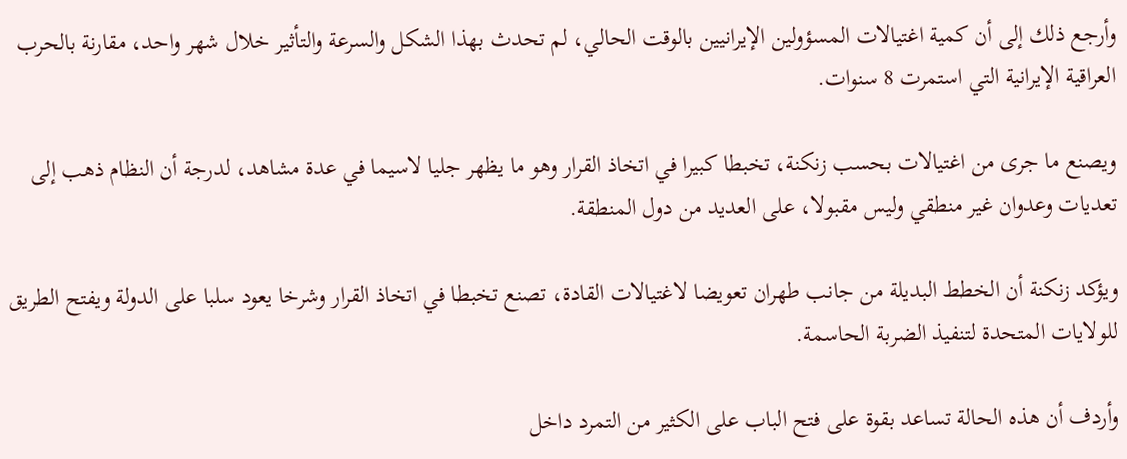وأرجع ذلك إلى أن كمية اغتيالات المسؤولين الإيرانيين بالوقت الحالي، لم تحدث بهذا الشكل والسرعة والتأثير خلال شهر واحد، مقارنة بالحرب العراقية الإيرانية التي استمرت 8 سنوات.

ويصنع ما جرى من اغتيالات بحسب زنكنة، تخبطا كبيرا في اتخاذ القرار وهو ما يظهر جليا لاسيما في عدة مشاهد، لدرجة أن النظام ذهب إلى تعديات وعدوان غير منطقي وليس مقبولا، على العديد من دول المنطقة.

ويؤكد زنكنة أن الخطط البديلة من جانب طهران تعويضا لاغتيالات القادة، تصنع تخبطا في اتخاذ القرار وشرخا يعود سلبا على الدولة ويفتح الطريق للولايات المتحدة لتنفيذ الضربة الحاسمة.

وأردف أن هذه الحالة تساعد بقوة على فتح الباب على الكثير من التمرد داخل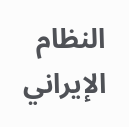النظام الإيراني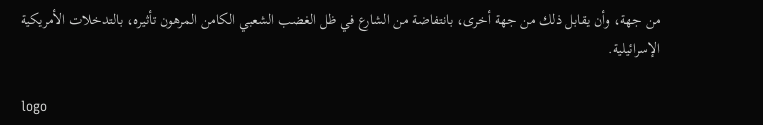من جهة، وأن يقابل ذلك من جهة أخرى، بانتفاضة من الشارع في ظل الغضب الشعبي الكامن المرهون تأثيره، بالتدخلات الأمريكية الإسرائيلية.

logo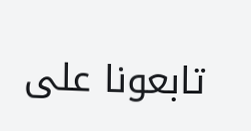تابعونا على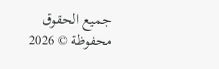جميع الحقوق محفوظة © 2026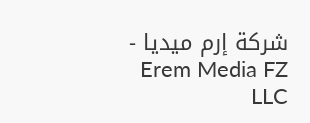شركة إرم ميديا - Erem Media FZ LLC